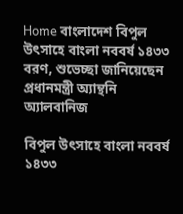Home বাংলাদেশ বিপুল উৎসাহে বাংলা নববর্ষ ১৪৩৩ বরণ, শুভেচ্ছা জানিয়েছেন প্রধানমন্ত্রী অ্যান্থনি অ্যালবানিজ

বিপুল উৎসাহে বাংলা নববর্ষ ১৪৩৩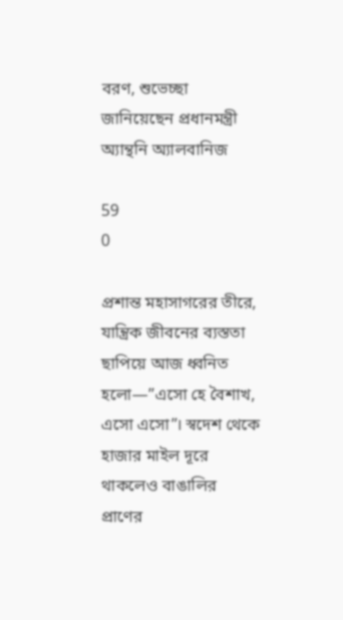বরণ, শুভেচ্ছা জানিয়েছেন প্রধানমন্ত্রী অ্যান্থনি অ্যালবানিজ

59
0

প্রশান্ত মহাসাগরের তীরে, যান্ত্রিক জীবনের ব্যস্ততা ছাপিয়ে আজ ধ্বনিত হলো—”এসো হে বৈশাখ, এসো এসো”। স্বদেশ থেকে হাজার মাইল দূরে থাকলেও বাঙালির প্রাণের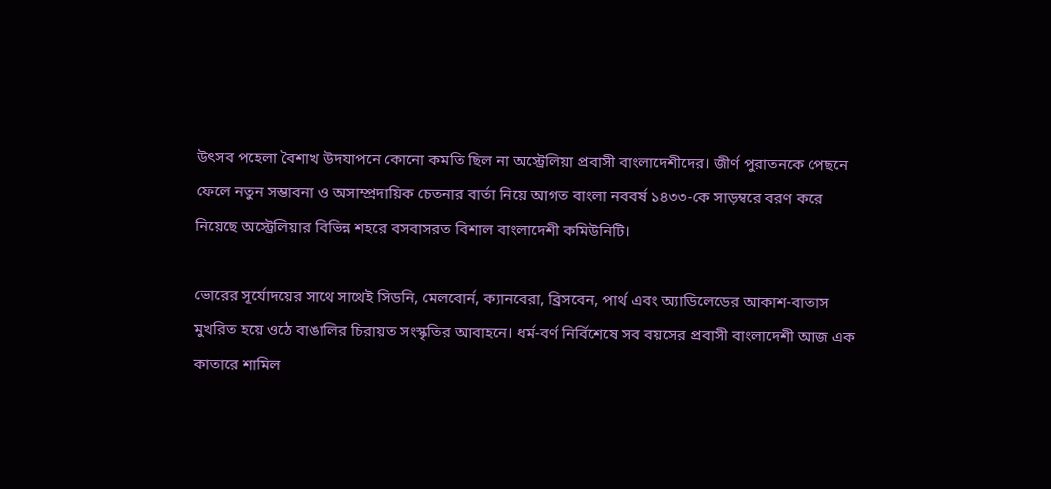উৎসব পহেলা বৈশাখ উদযাপনে কোনো কমতি ছিল না অস্ট্রেলিয়া প্রবাসী বাংলাদেশীদের। জীর্ণ পুরাতনকে পেছনে ফেলে নতুন সম্ভাবনা ও অসাম্প্রদায়িক চেতনার বার্তা নিয়ে আগত বাংলা নববর্ষ ১৪৩৩-কে সাড়ম্বরে বরণ করে নিয়েছে অস্ট্রেলিয়ার বিভিন্ন শহরে বসবাসরত বিশাল বাংলাদেশী কমিউনিটি।

ভোরের সূর্যোদয়ের সাথে সাথেই সিডনি, মেলবোর্ন, ক্যানবেরা, ব্রিসবেন, পার্থ এবং অ্যাডিলেডের আকাশ-বাতাস মুখরিত হয়ে ওঠে বাঙালির চিরায়ত সংস্কৃতির আবাহনে। ধর্ম-বর্ণ নির্বিশেষে সব বয়সের প্রবাসী বাংলাদেশী আজ এক কাতারে শামিল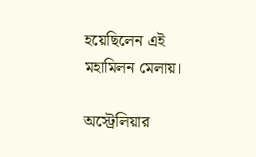হয়েছিলেন এই মহামিলন মেলায়।

অস্ট্রেলিয়ার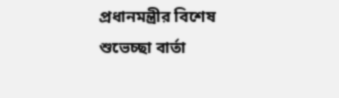প্রধানমন্ত্রীর বিশেষ শুভেচ্ছা বার্তা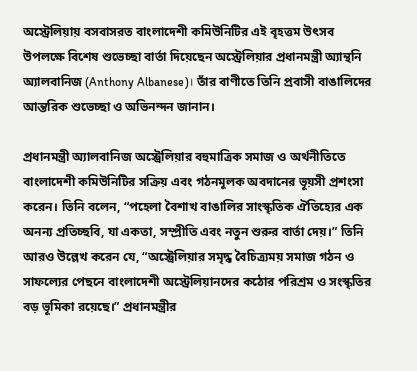অস্ট্রেলিয়ায় বসবাসরত বাংলাদেশী কমিউনিটির এই বৃহত্তম উৎসব উপলক্ষে বিশেষ শুভেচ্ছা বার্তা দিয়েছেন অস্ট্রেলিয়ার প্রধানমন্ত্রী অ্যান্থনি অ্যালবানিজ (Anthony Albanese)। তাঁর বাণীতে তিনি প্রবাসী বাঙালিদের আন্তরিক শুভেচ্ছা ও অভিনন্দন জানান।

প্রধানমন্ত্রী অ্যালবানিজ অস্ট্রেলিয়ার বহুমাত্রিক সমাজ ও অর্থনীতিতে বাংলাদেশী কমিউনিটির সক্রিয় এবং গঠনমূলক অবদানের ভূয়সী প্রশংসা করেন। তিনি বলেন, “পহেলা বৈশাখ বাঙালির সাংস্কৃতিক ঐতিহ্যের এক অনন্য প্রতিচ্ছবি, যা একতা, সম্প্রীতি এবং নতুন শুরুর বার্তা দেয়।” তিনি আরও উল্লেখ করেন যে, “অস্ট্রেলিয়ার সমৃদ্ধ বৈচিত্র্যময় সমাজ গঠন ও সাফল্যের পেছনে বাংলাদেশী অস্ট্রেলিয়ানদের কঠোর পরিশ্রম ও সংস্কৃতির বড় ভূমিকা রয়েছে।” প্রধানমন্ত্রীর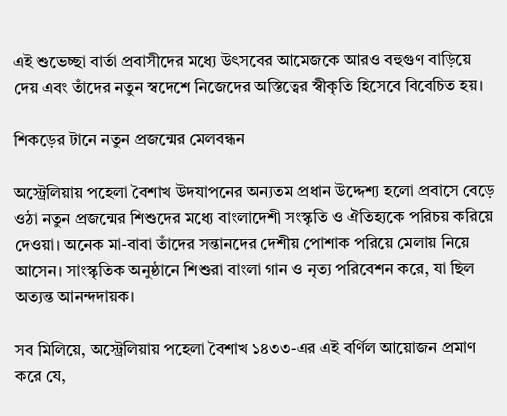এই শুভেচ্ছা বার্তা প্রবাসীদের মধ্যে উৎসবের আমেজকে আরও বহুগুণ বাড়িয়ে দেয় এবং তাঁদের নতুন স্বদেশে নিজেদের অস্তিত্বের স্বীকৃতি হিসেবে বিবেচিত হয়।

শিকড়ের টানে নতুন প্রজন্মের মেলবন্ধন

অস্ট্রেলিয়ায় পহেলা বৈশাখ উদযাপনের অন্যতম প্রধান উদ্দেশ্য হলো প্রবাসে বেড়ে ওঠা নতুন প্রজন্মের শিশুদের মধ্যে বাংলাদেশী সংস্কৃতি ও ঐতিহ্যকে পরিচয় করিয়ে দেওয়া। অনেক মা-বাবা তাঁদের সন্তানদের দেশীয় পোশাক পরিয়ে মেলায় নিয়ে আসেন। সাংস্কৃতিক অনুষ্ঠানে শিশুরা বাংলা গান ও নৃত্য পরিবেশন করে, যা ছিল অত্যন্ত আনন্দদায়ক।

সব মিলিয়ে, অস্ট্রেলিয়ায় পহেলা বৈশাখ ১৪৩৩-এর এই বর্ণিল আয়োজন প্রমাণ করে যে,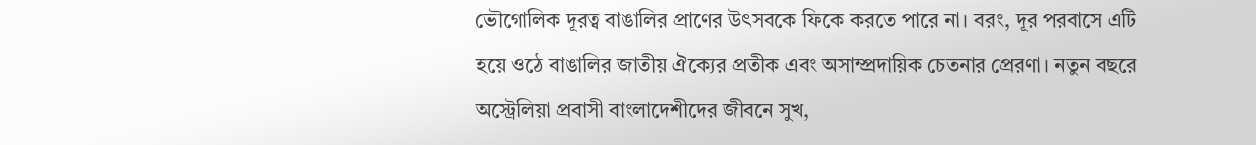ভৌগোলিক দূরত্ব বাঙালির প্রাণের উৎসবকে ফিকে করতে পারে না। বরং, দূর পরবাসে এটি হয়ে ওঠে বাঙালির জাতীয় ঐক্যের প্রতীক এবং অসাম্প্রদায়িক চেতনার প্রেরণা। নতুন বছরে অস্ট্রেলিয়া প্রবাসী বাংলাদেশীদের জীবনে সুখ,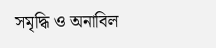সমৃদ্ধি ও অনাবিল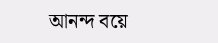আনন্দ বয়ে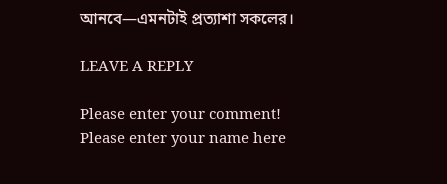আনবে—এমনটাই প্রত্যাশা সকলের।

LEAVE A REPLY

Please enter your comment!
Please enter your name here